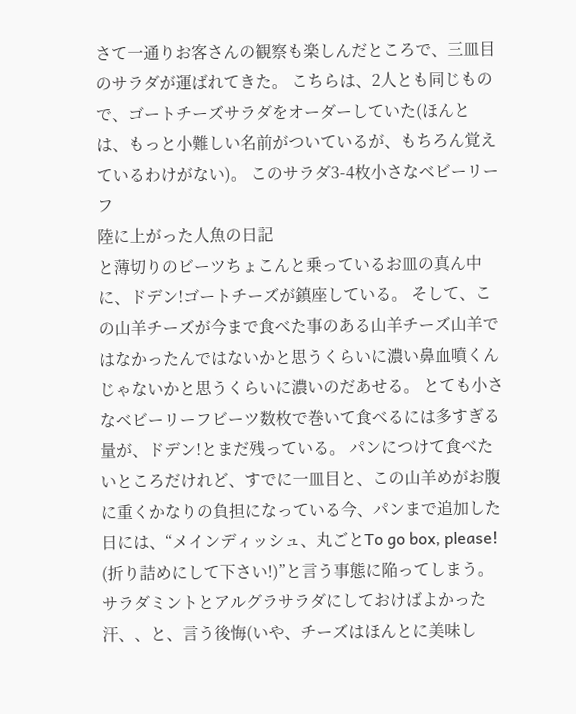さて一通りお客さんの観察も楽しんだところで、三皿目のサラダが運ばれてきた。 こちらは、2人とも同じもので、ゴートチーズサラダをオーダーしていた(ほんとは、もっと小難しい名前がついているが、もちろん覚えているわけがない)。 このサラダ3-4枚小さなベビーリーフ
陸に上がった人魚の日記
と薄切りのビーツちょこんと乗っているお皿の真ん中に、ドデン!ゴートチーズが鎮座している。 そして、この山羊チーズが今まで食べた事のある山羊チーズ山羊ではなかったんではないかと思うくらいに濃い鼻血噴くんじゃないかと思うくらいに濃いのだあせる。 とても小さなベビーリーフビーツ数枚で巻いて食べるには多すぎる量が、ドデン!とまだ残っている。 パンにつけて食べたいところだけれど、すでに一皿目と、この山羊めがお腹に重くかなりの負担になっている今、パンまで追加した日には、“メインディッシュ、丸ごとTo go box, please! (折り詰めにして下さい!)”と言う事態に陥ってしまう。 サラダミントとアルグラサラダにしておけばよかった汗、、と、言う後悔(いや、チーズはほんとに美味し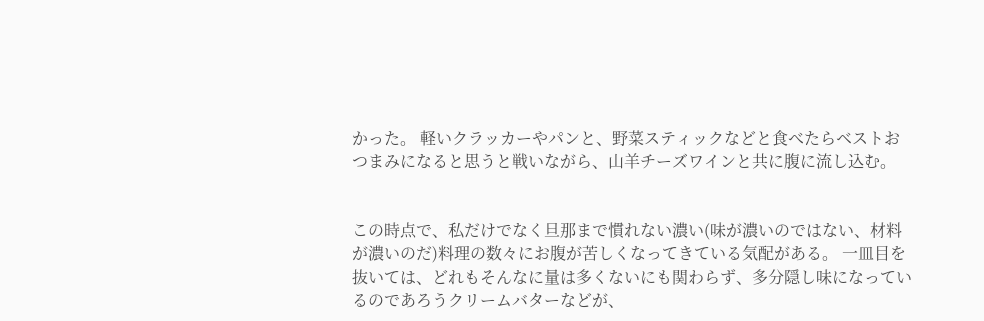かった。 軽いクラッカーやパンと、野菜スティックなどと食べたらベストおつまみになると思うと戦いながら、山羊チーズワインと共に腹に流し込む。


この時点で、私だけでなく旦那まで慣れない濃い(味が濃いのではない、材料が濃いのだ)料理の数々にお腹が苦しくなってきている気配がある。 一皿目を抜いては、どれもそんなに量は多くないにも関わらず、多分隠し味になっているのであろうクリームバターなどが、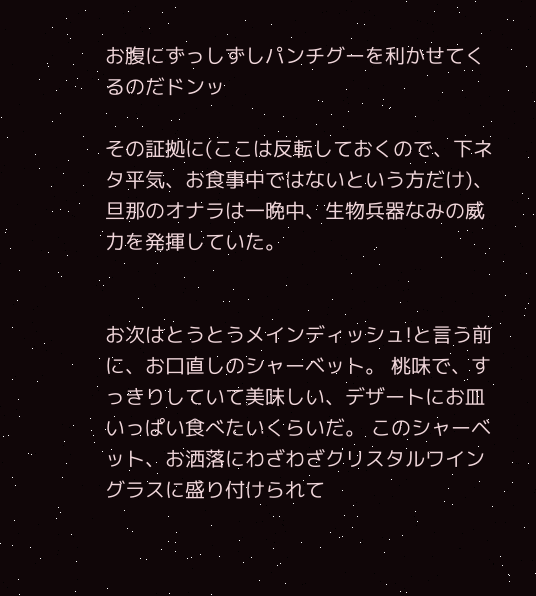お腹にずっしずしパンチグーを利かせてくるのだドンッ

その証拠に(ここは反転しておくので、下ネタ平気、お食事中ではないという方だけ)、旦那のオナラは一晩中、生物兵器なみの威力を発揮していた。


お次はとうとうメインディッシュ!と言う前に、お口直しのシャーベット。 桃味で、すっきりしていて美味しい、デザートにお皿いっぱい食べたいくらいだ。 このシャーベット、お洒落にわざわざクリスタルワイングラスに盛り付けられて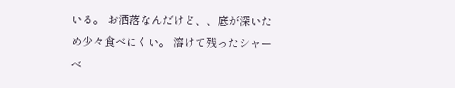いる。 お洒落なんだけど、、底が深いため少々食べにくい。 溶けて残ったシャーベ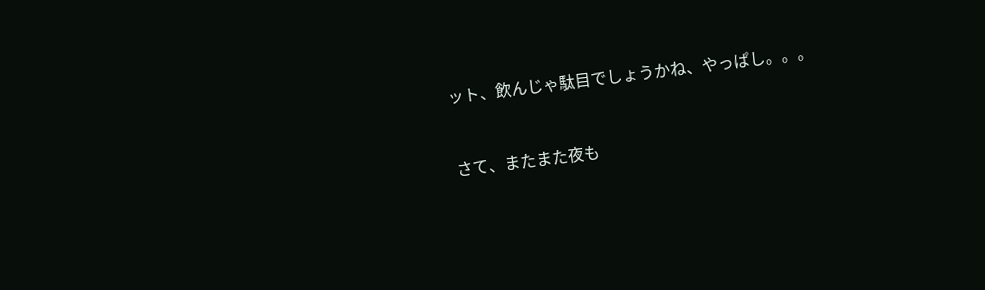ット、飲んじゃ駄目でしょうかね、やっぱし。。。


さて、またまた夜も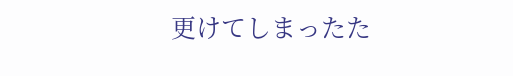更けてしまったた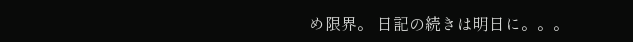め限界。 日記の続きは明日に。。。